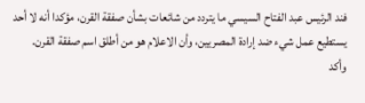فند الرئيس عبد الفتاح السيسي ما يتردد من شائعات بشأن صفقة القرن، مؤكدا أنه لا أحد يستطيع عمل شيء ضد إرادة المصريين، وأن الاعلام هو من أطلق اسم صفقة القرن.
وأكد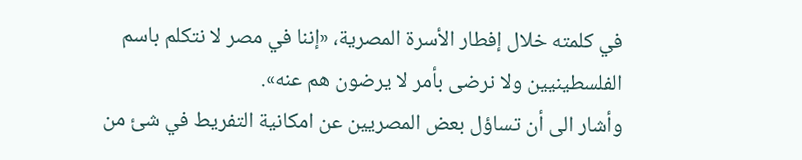في كلمته خلال إفطار الأسرة المصرية، «إننا في مصر لا نتكلم باسم الفلسطينيين ولا نرضى بأمر لا يرضون هم عنه».
وأشار الى أن تساؤل بعض المصريين عن امكانية التفريط في شئ من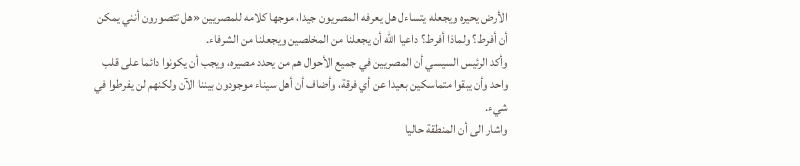الأرض يحيره ويجعله يتساءل هل يعرفه المصريون جيدا، موجها كلامه للمصريين «هل تتصورون أنني يمكن أن أفرط؟ ولماذا أفرط؟ داعيا الله أن يجعلنا من المخلصين ويجعلنا من الشرفاء.
وأكد الرئيس السيسي أن المصريين في جميع الأحوال هم من يحدد مصيره، ويجب أن يكونوا دائما على قلب واحد وأن يبقوا متماسكين بعيدا عن أي فرقة، وأضاف أن أهل سيناء موجودون بيننا الآن ولكنهم لن يفرطوا في شيء.
واشار الى أن المنطقة حاليا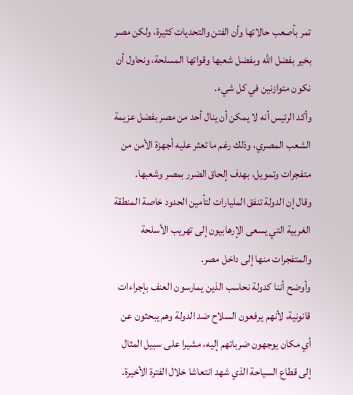تمر بأصعب حالاتها وأن الفتن والتحديات كثيرة، ولكن مصر بخير بفضل الله وبفضل شعبها وقواتها المسلحة، ونحاول أن نكون متوازنين في كل شيء.
وأكد الرئيس أنه لا يمكن أن ينال أحد من مصر بفضل عزيمة الشعب المصري، وذلك رغم ما تعثر عليه أجهزة الأمن من متفجرات وتمويل، بهدف إلحاق الضرر بمصر وشعبها.
وقال إن الدولة تنفق المليارات لتأمين الحدود خاصة المنطقة الغربية التي يسعى الإرهابيون إلى تهريب الأسلحة والمتفجرات منها إلى داخل مصر.
وأوضح أننا كدولة نحاسب الذين يمارسون العنف بإجراءات قانونية، لأنهم يرفعون السلاح ضد الدولة وهم يبحثون عن أي مكان يوجهون ضرباتهم إليه، مشيرا على سبيل المثال إلى قطاع السياحة الذي شهد انتعاشا خلال الفترة الأخيرة.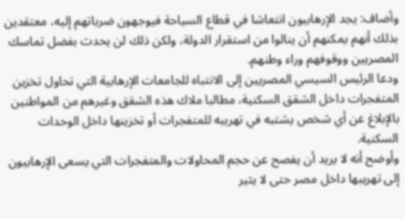وأضاف: يجد الإرهابيون انتعاشا في قطاع السياحة فيوجهون ضرباتهم إليه، معتقدين بذلك أنهم يمكنهم أن ينالوا من استقرار الدولة، ولكن ذلك لن يحدث بفضل تماسك المصريين ووقوفهم وراء وطنهم.
ودعا الرئيس السيسي المصريين إلى الانتباه للجامعات الإرهابية التي تحاول تخزين المتفجرات داخل الشقق السكنية، مطالبا ملاك هذه الشقق وغيرهم من المواطنين بالإبلاغ عن أي شخص يشتبه في تهريبه للمتفجرات أو تخزينها داخل الوحدات السكنية.
وأوضح أنه لا يريد أن يفصح عن حجم المحاولات والمتفجرات التي يسعى الإرهابيون إلى تهريبها داخل مصر حتى لا يثير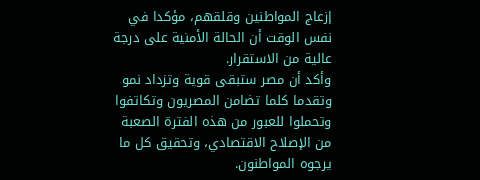إزعاج المواطنين وقلقهم، مؤكدا في نفس الوقت أن الحالة الأمنية على درجة عالية من الاستقرار.
وأكد أن مصر ستبقى قوية وتزداد نمو وتقدما كلما تضامن المصريون وتكاتفوا وتحملوا للعبور من هذه الفترة الصعبة من الإصلاح الاقتصادي، وتحقيق كل ما يرجوه المواطنون.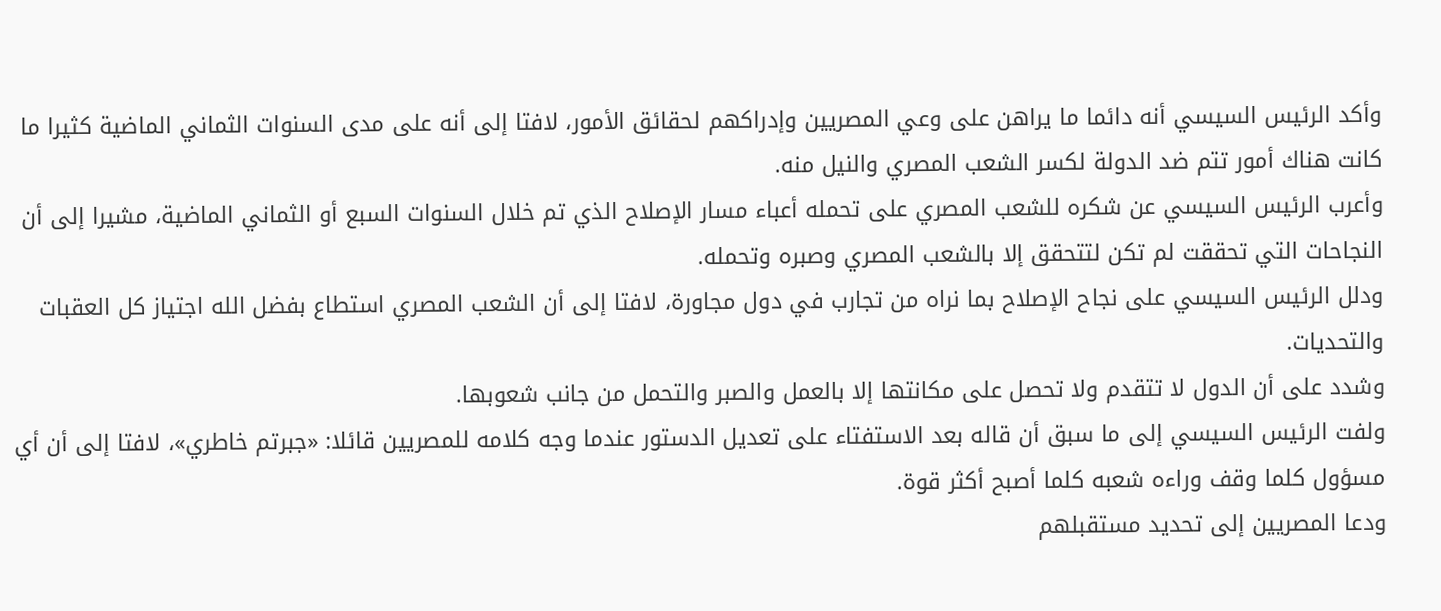وأكد الرئيس السيسي أنه دائما ما يراهن على وعي المصريين وإدراكهم لحقائق الأمور، لافتا إلى أنه على مدى السنوات الثماني الماضية كثيرا ما كانت هناك أمور تتم ضد الدولة لكسر الشعب المصري والنيل منه.
وأعرب الرئيس السيسي عن شكره للشعب المصري على تحمله أعباء مسار الإصلاح الذي تم خلال السنوات السبع أو الثماني الماضية، مشيرا إلى أن النجاحات التي تحققت لم تكن لتتحقق إلا بالشعب المصري وصبره وتحمله.
ودلل الرئيس السيسي على نجاح الإصلاح بما نراه من تجارب في دول مجاورة، لافتا إلى أن الشعب المصري استطاع بفضل الله اجتياز كل العقبات والتحديات.
وشدد على أن الدول لا تتقدم ولا تحصل على مكانتها إلا بالعمل والصبر والتحمل من جانب شعوبها.
ولفت الرئيس السيسي إلى ما سبق أن قاله بعد الاستفتاء على تعديل الدستور عندما وجه كلامه للمصريين قائلا: «جبرتم خاطري»، لافتا إلى أن أي مسؤول كلما وقف وراءه شعبه كلما أصبح أكثر قوة.
ودعا المصريين إلى تحديد مستقبلهم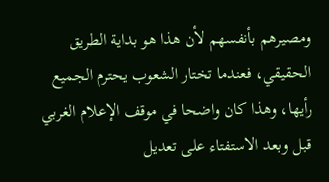ومصيرهم بأنفسهم لأن هذا هو بداية الطريق الحقيقي، فعندما تختار الشعوب يحترم الجميع رأيها، وهذا كان واضحا في موقف الإعلام الغربي قبل وبعد الاستفتاء على تعديل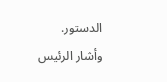الدستور.
وأشار الرئيس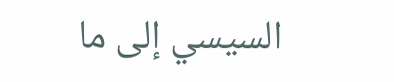السيسي إلى ما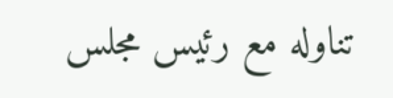تناوله مع رئيس مجلس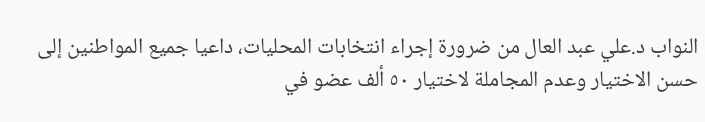النواب د.علي عبد العال من ضرورة إجراء انتخابات المحليات، داعيا جميع المواطنين إلى حسن الاختيار وعدم المجاملة لاختيار ٥٠ ألف عضو في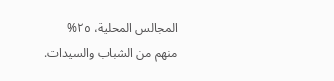المجالس المحلية، ٢٥% منهم من الشباب والسيدات.